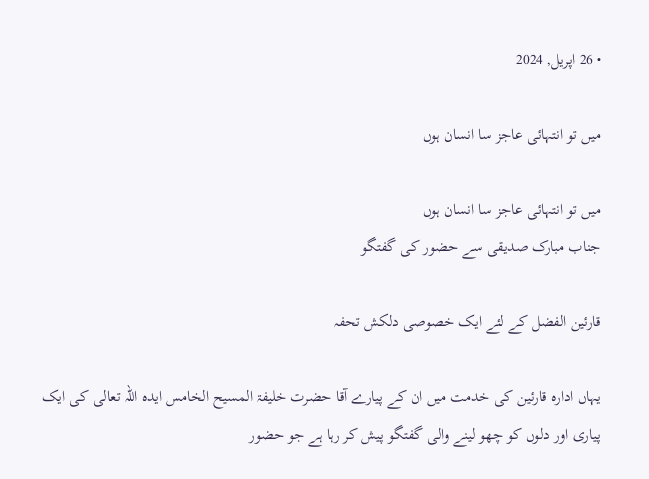• 26 اپریل, 2024

میں تو انتہائی عاجز سا انسان ہوں

میں تو انتہائی عاجز سا انسان ہوں
جناب مبارک صدیقی سے حضور کی گفتگو

قارئین الفضل کے لئے ایک خصوصی دلکش تحفہ

یہاں ادارہ قارئین کی خدمت میں ان کے پیارے آقا حضرت خلیفۃ المسیح الخامس ایدہ اللہ تعالی کی ایک پیاری اور دلوں کو چھو لینے والی گفتگو پیش کر رہا ہے جو حضور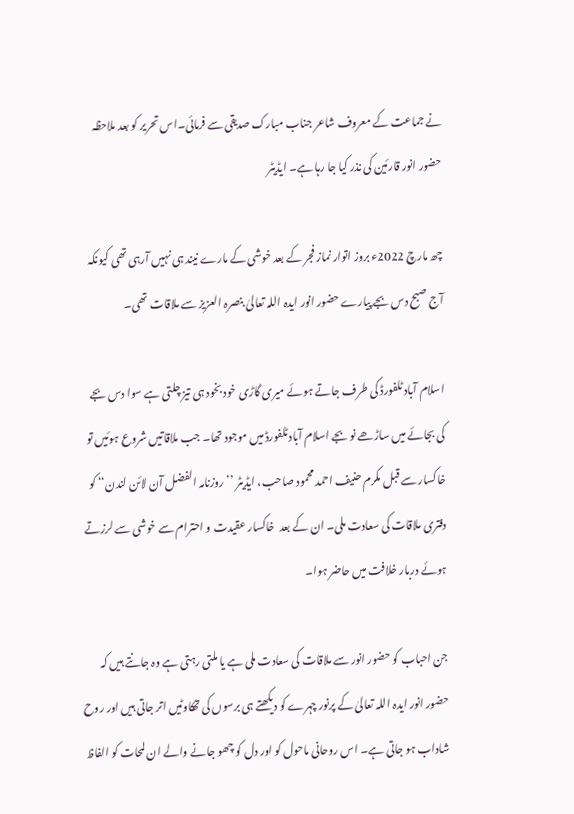نے جماعت کے معروف شاعر جناب مبارک صدیقی سے فرمائی۔اس تحریر کو بعد ملاحظہ حضور انور قارئین کی نذر کیا جا رہا ہے۔ ایڈیٹر

چھ مارچ 2022ء بروز اتوار نماز فجر کے بعد خوشی کے مارے نیند ہی نہیں آرہی تھی کیونکہ آج صبح دس بجے پیارے حضور انور ایدہ اللہ تعالیٰ بنصرہ العزیز سے ملاقات تھی۔

اسلام آباد ٹلفورڈ کی طرف جاتے ہوئے میری گاڑی خود بخود ہی تیز چلتی ہے سوا دس بجے کی بجائے میں ساڑھے نو بجے اسلام آباد ٹلفورڈ میں موجود تھا۔ جب ملاقاتیں شروع ہوئیں تو خاکسار سے قبل مکرم حنیف احمد محمود صاحب، ایڈیٹر ’’روزنامہ الفضل آن لائن لندن‘‘ کو دفتری ملاقات کی سعادت ملی۔ ان کے بعد  خاکسار عقیدت و احترام سے خوشی سے لرزتے ہوئے دربار خلافت میں حاضر ہوا۔

جن احباب کو حضور انور سے ملاقات کی سعادت ملی ہے یا ملتی رہتی ہے وہ جانتے ہیں کہ حضور انور ایدہ اللہ تعالیٰ کے پرنور چہرے کو دیکھتے ہی برسوں کی تھکاوٹیں اتر جاتی ہیں اور روح شاداب ہو جاتی ہے۔ اس روحانی ماحول کو اور دل کو چھو جانے والے ان لمحات کو الفاظ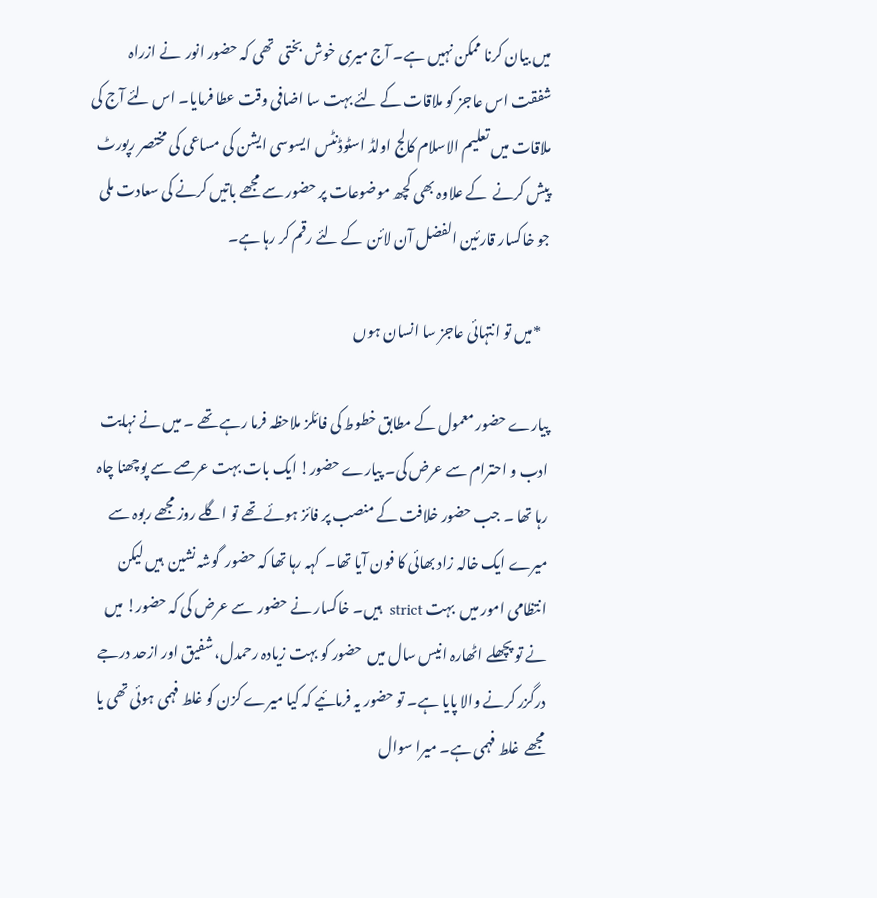میں بیان کرنا ممکن نہیں ہے۔ آج میری خوش بختی  تھی کہ حضور انور  نے ازراہ شفقت اس عاجز کو ملاقات کے لئے بہت سا اضافی وقت عطا فرمایا۔ اس لئے آج کی ملاقات میں تعلیم الاسلام کالج اولڈ اسٹوڈنٹس ایسوسی ایشن کی مساعی کی مختصر رپورٹ پیش کرنے  کے علاوہ بھی کچھ موضوعات پر حضور سے مجھے باتیں کرنے کی سعادت ملی جو خاکسار قارئین الفضل آن لائن  کے لئے رقم کر رہا ہے۔

   *میں تو انتہائی عاجز سا انسان ہوں

پیارے حضور معمول کے مطابق خطوط کی فائلز ملاحظہ فرما رہے تھے ۔ میں نے نہایت ادب و احترام سے عرض کی۔ پیارے حضور! ایک بات بہت عرصے سے پوچھنا چاہ رہا تھا ۔ جب حضور خلافت کے منصب پر فائز ہوئے تھے تو اگلے روز مجھے ربوہ سے میرے ایک خالہ زاد بھائی کا فون آیا تھا۔  کہہ رہا تھا کہ حضور  گوشہ نشین  ہیں لیکن انتظامی امور میں  بہت strict  ہیں۔ خاکسار نے حضور  سے عرض کی کہ حضور! میں نے تو پچھلے اٹھارہ انیس سال میں  حضور کو بہت زیادہ رحمدل، شفیق اور ازحد درجے درگزر کرنے والا پایا ہے۔ تو حضور یہ فرمائیے کہ کیا میرے کزن کو غلط فہمی ہوئی تھی یا مجھے  غلط فہمی ہے۔ میرا سوال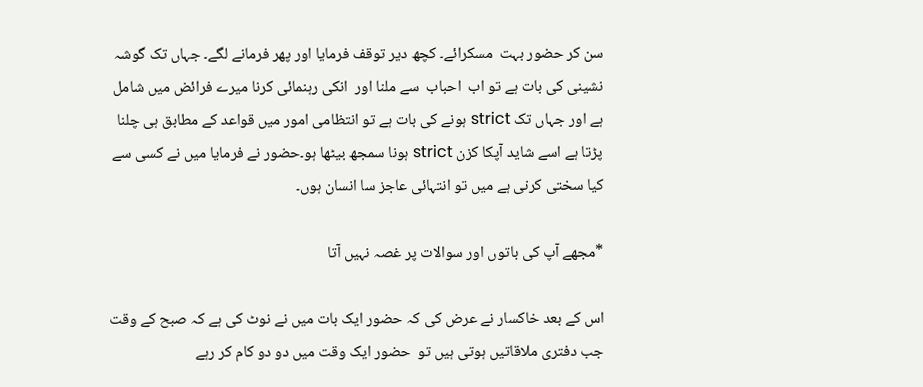سن کر حضور بہت  مسکرائے۔ کچھ دیر توقف فرمایا اور پھر فرمانے لگے۔ جہاں تک گوشہ نشینی کی بات ہے تو اب  احباب  سے ملنا اور  انکی رہنمائی کرنا میرے فرائض میں شامل ہے اور جہاں تک strict ہونے کی بات ہے تو انتظامی امور میں قواعد کے مطابق ہی چلنا پڑتا ہے اسے شاید آپکا کزن strict ہونا سمجھ بیٹھا ہو۔حضور نے فرمایا میں نے کسی سے کیا سختی کرنی ہے میں تو انتہائی عاجز سا انسان ہوں۔

*مجھے آپ کی باتوں اور سوالات پر غصہ نہیں آتا

اس کے بعد خاکسار نے عرض کی کہ حضور ایک بات میں نے نوٹ کی ہے کہ صبح کے وقت جب دفتری ملاقاتیں ہوتی ہیں تو  حضور ایک وقت میں دو دو کام کر رہے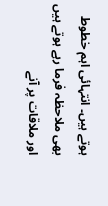ہوتے ہیں۔ انتہائی اہم خطوط بھی ملاحظہ فرما رہے ہوتے ہیں اور ملاقات پر آنے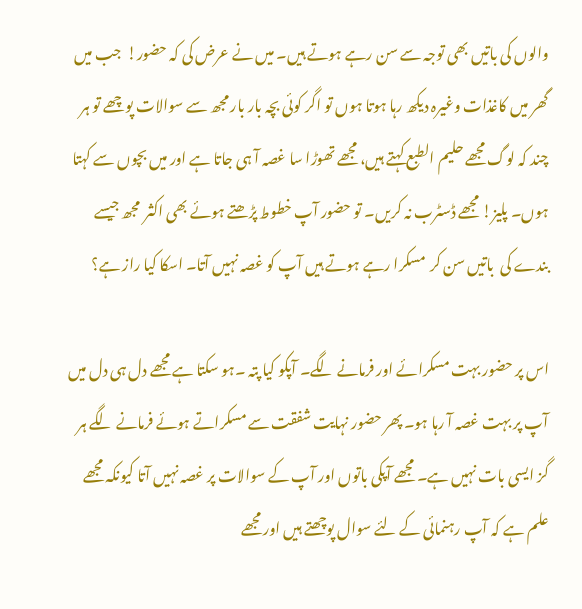والوں کی باتیں بھی توجہ سے سن رہے ہوتے ہیں۔ میں نے عرض کی کہ حضور!  جب میں گھر میں کاغذات وغیرہ دیکھ رہا ہوتا ہوں تو اگر کوئی بچہ بار بار مجھ سے سوالات پوچھے تو ہر چند کہ لوگ مجھے حلیم الطبع کہتے ہیں، مجھے تھوڑا سا غصہ آ ہی جاتا ہے اور میں بچوں سے کہتا ہوں۔ پلیز! مجھے ڈسٹرب نہ کریں۔ تو حضور آپ خطوط پڑھتے ہوئے بھی اکثر  مجھ جیسے بندے کی  باتیں سن کر  مسکرا رہے ہوتے ہیں آپ کو غصہ نہیں آتا۔ اسکا کیا راز ہے؟

اس پر حضور بہت مسکرائے اور فرمانے لگے۔ آپکو کیا پتہ ۔ہو سکتا ہے مجھے دل ہی دل میں آپ پر بہت غصہ آ رہا ہو۔ پھر حضور نہایت شفقت سے مسکراتے ہوئے فرمانے لگے ہر گز ایسی بات نہیں ہے۔ مجھے آپکی باتوں اور آپ کے سوالات پر غصہ نہیں آتا کیونکہ مجھے علم ہے کہ آپ رہنمائی کے لئے سوال پوچھتے ہیں اور مجھے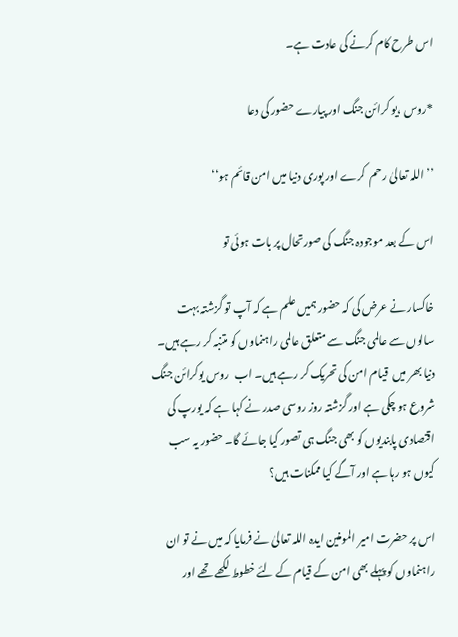اس طرح کام کرنے کی عادت ہے۔

*روس ،یو کرائن جنگ اور پیارے حضور کی دعا

’’اللہ تعالیٰ رحم  کرے اور پوری دنیا میں امن قائم ہو‘‘

اس کے بعد موجودہ جنگ کی صورتحال پر بات ہوئی تو

خاکسار نے عرض کی کہ حضور ہمیں علم ہے کہ آپ تو گزشتہ بہت سالوں سے عالمی جنگ سے متعلق عالمی راہنماوں کو متنبہ کر رہے ہیں۔ دنیا بھر میں  قیام امن کی تحریک کر رہے ہیں۔ اب  روس یوکرائن جنگ شروع ہو چکی ہے اور گزشتہ روز روسی صدر نے کہا ہے کہ یورپ کی اقتصادی پابندیوں کو بھی جنگ ہی تصور کیا جائے گا۔ حضور یہ سب کیوں ہو رہا ہے اور آگے کیا ممکنات ہیں؟

اس پر حضرت امیر المومنین ایدہ اللہ تعالیٰ نے فرمایا کہ میں نے تو ان راہنماوں کو پہلے بھی امن کے قیام کے لئے خطوط لکھے تھے اور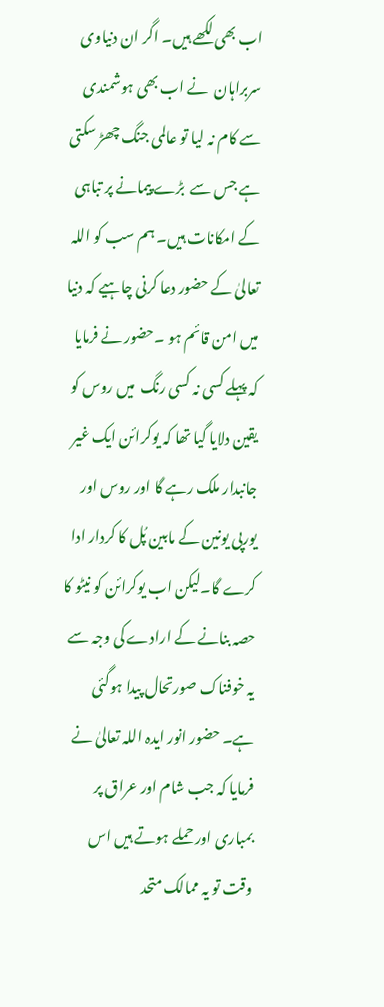اب بھی لکھے ہیں۔ اگر ان دنیاوی سربراہان  نے اب بھی ہوشمندی سے کام نہ لیا تو عالمی جنگ چھڑ سکتی ہے جس سے  بڑے پیمانے پر تباہی کے امکانات ہیں۔ ہم سب کو اللہ تعالیٰ کے حضور دعا کرنی چاہیے کہ دنیا میں امن قائم ہو ۔حضور نے فرمایا کہ پہلے کسی نہ کسی رنگ  میں روس کو یقین دلایا گیا تھا کہ یوکرائن ایک غیر جانبدار ملک رہے گا اور روس اور یورپی یونین کے مابین پُل کا کردار ادا کرے گا۔لیکن اب یوکرائن کو نیٹو کا حصہ بنانے کے ارادے کی وجہ سے یہ خوفناک صورتحال پیدا ہوگئی ہے۔ حضور انور ایدہ اللہ تعالیٰ نے فرمایا کہ جب شام اور عراق پر بمباری اور حملے ہوتے ہیں اس وقت تو یہ ممالک متحد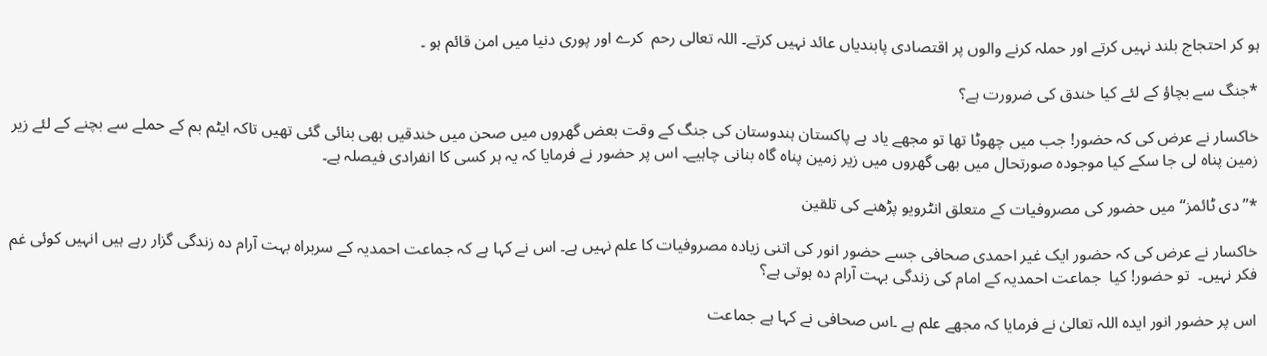ہو کر احتجاج بلند نہیں کرتے اور حملہ کرنے والوں پر اقتصادی پابندیاں عائد نہیں کرتے۔ اللہ تعالی رحم  کرے اور پوری دنیا میں امن قائم ہو ۔

*جنگ سے بچاؤ کے لئے کیا خندق کی ضرورت ہے؟

خاکسار نے عرض کی کہ حضور! جب میں چھوٹا تھا تو مجھے یاد ہے پاکستان ہندوستان کی جنگ کے وقت بعض گھروں میں صحن میں خندقیں بھی بنائی گئی تھیں تاکہ ایٹم بم کے حملے سے بچنے کے لئے زیر زمین پناہ لی جا سکے کیا موجودہ صورتحال میں بھی گھروں میں زیر زمین پناہ گاہ بنانی چاہیے۔ اس پر حضور نے فرمایا کہ یہ ہر کسی کا انفرادی فیصلہ ہے۔

*’’دی ٹائمز‘‘ میں حضور کی مصروفیات کے متعلق انٹرویو پڑھنے کی تلقین

خاکسار نے عرض کی کہ حضور ایک غیر احمدی صحافی جسے حضور انور کی اتنی زیادہ مصروفیات کا علم نہیں ہے۔ اس نے کہا ہے کہ جماعت احمدیہ کے سربراہ بہت آرام دہ زندگی گزار رہے ہیں انہیں کوئی غم فکر نہیں۔  تو حضور! کیا  جماعت احمدیہ کے امام کی زندگی بہت آرام دہ ہوتی ہے؟

اس پر حضور انور ایدہ اللہ تعالیٰ نے فرمایا کہ مجھے علم ہے ۔اس صحافی نے کہا ہے جماعت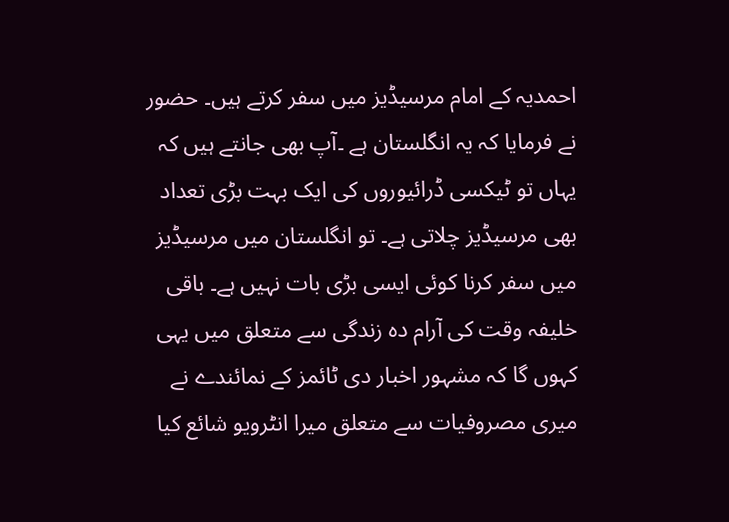احمدیہ کے امام مرسیڈیز میں سفر کرتے ہیں۔ حضور نے فرمایا کہ یہ انگلستان ہے ۔آپ بھی جانتے ہیں کہ یہاں تو ٹیکسی ڈرائیوروں کی ایک بہت بڑی تعداد بھی مرسیڈیز چلاتی ہے۔ تو انگلستان میں مرسیڈیز میں سفر کرنا کوئی ایسی بڑی بات نہیں ہے۔ باقی خلیفہ وقت کی آرام دہ زندگی سے متعلق میں یہی کہوں گا کہ مشہور اخبار دی ٹائمز کے نمائندے نے میری مصروفیات سے متعلق میرا انٹرویو شائع کیا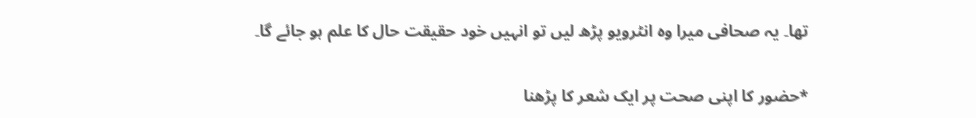تھا۔ یہ صحافی میرا وہ انٹرویو پڑھ لیں تو انہیں خود حقیقت حال کا علم ہو جائے گا۔

*حضور کا اپنی صحت پر ایک شعر کا پڑھنا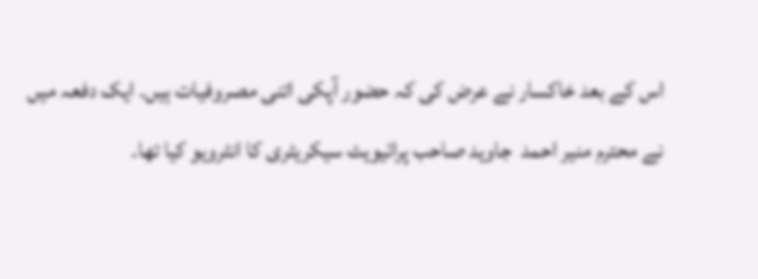اس کے بعد خاکسار نے عرض کی کہ حضور آپکی اتنی مصروفیات ہیں۔ ایک دفعہ میں نے محترم منیر احمد  جاوید صاحب پرائیویٹ سیکریٹری کا انٹرویو کیا تھا۔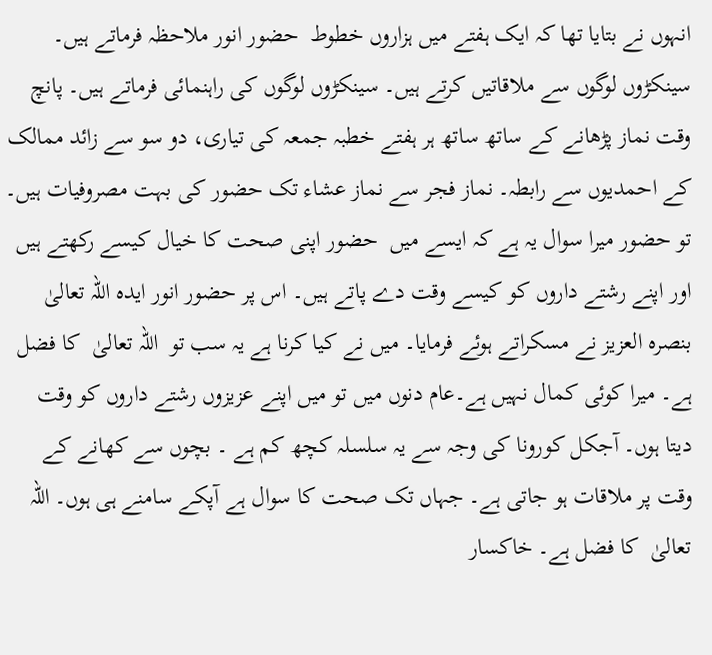انہوں نے بتایا تھا کہ ایک ہفتے میں ہزاروں خطوط  حضور انور ملاحظہ فرماتے ہیں۔ سینکڑوں لوگوں سے ملاقاتیں کرتے ہیں۔ سینکڑوں لوگوں کی راہنمائی فرماتے ہیں۔ پانچ وقت نماز پڑھانے کے ساتھ ساتھ ہر ہفتے خطبہ جمعہ کی تیاری، دو سو سے زائد ممالک کے احمدیوں سے رابطہ۔ نماز فجر سے نماز عشاء تک حضور کی بہت مصروفیات ہیں۔ تو حضور میرا سوال یہ ہے کہ ایسے میں  حضور اپنی صحت کا خیال کیسے رکھتے ہیں اور اپنے رشتے داروں کو کیسے وقت دے پاتے ہیں۔ اس پر حضور انور ایدہ اللہ تعالیٰ بنصرہ العزیز نے مسکراتے ہوئے فرمایا۔ میں نے کیا کرنا ہے یہ سب تو  اللہ تعالیٰ  کا فضل ہے۔ میرا کوئی کمال نہیں ہے۔عام دنوں میں تو میں اپنے عزیزوں رشتے داروں کو وقت دیتا ہوں۔ آجکل کورونا کی وجہ سے یہ سلسلہ کچھ کم ہے ۔ بچوں سے کھانے کے وقت پر ملاقات ہو جاتی ہے۔ جہاں تک صحت کا سوال ہے آپکے سامنے ہی ہوں۔ اللہ تعالیٰ  کا فضل ہے۔ خاکسار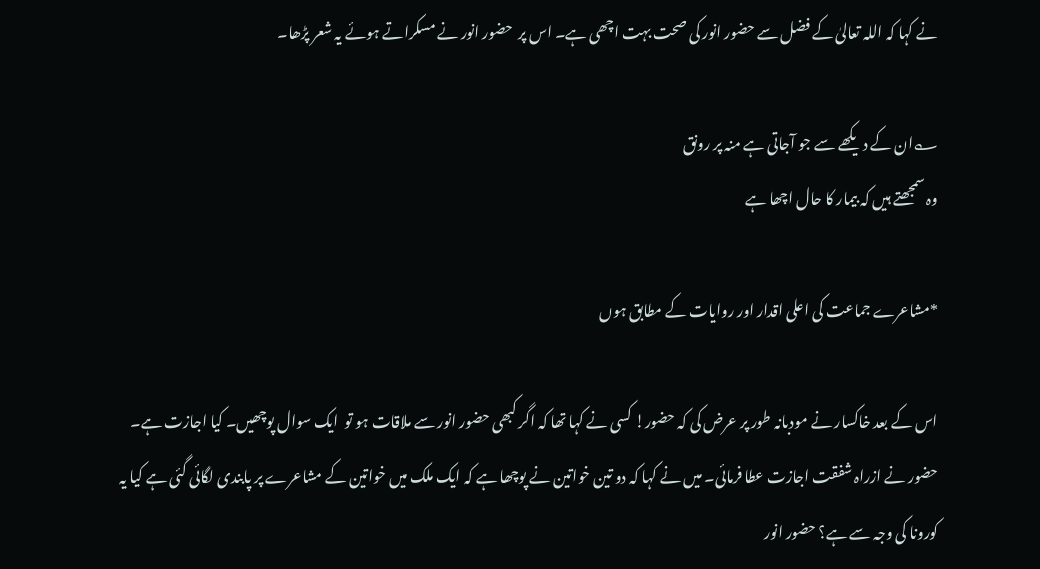نے کہا کہ اللہ تعالیٰ کے فضل سے حضور انور کی صحت بہت اچھی ہے۔ اس پر  حضور انور نے مسکراتے ہوئے یہ شعر پڑھا۔

؎ان کے دیکھے سے جو آجاتی ہے منہ پر رونق
وہ سمجھتے ہیں کہ بیمار کا حال اچھا ہے

*مشاعرے جماعت کی اعلی اقدار اور روایات کے مطابق ہوں

اس کے بعد خاکسار نے مودبانہ طور پر عرض کی کہ حضور! کسی نے کہا تھا کہ اگر کبھی حضور انور سے ملاقات ہو تو  ایک سوال پوچھیں۔ کیا اجازت ہے۔ حضور نے ازراہ شفقت اجازت عطا فرمائی۔ میں نے کہا کہ دو تین خواتین نے پوچھا ہے کہ ایک ملک میں خواتین کے مشاعرے پر پابندی لگائی گئی ہے کیا یہ کورونا کی وجہ سے ہے؟ حضور انور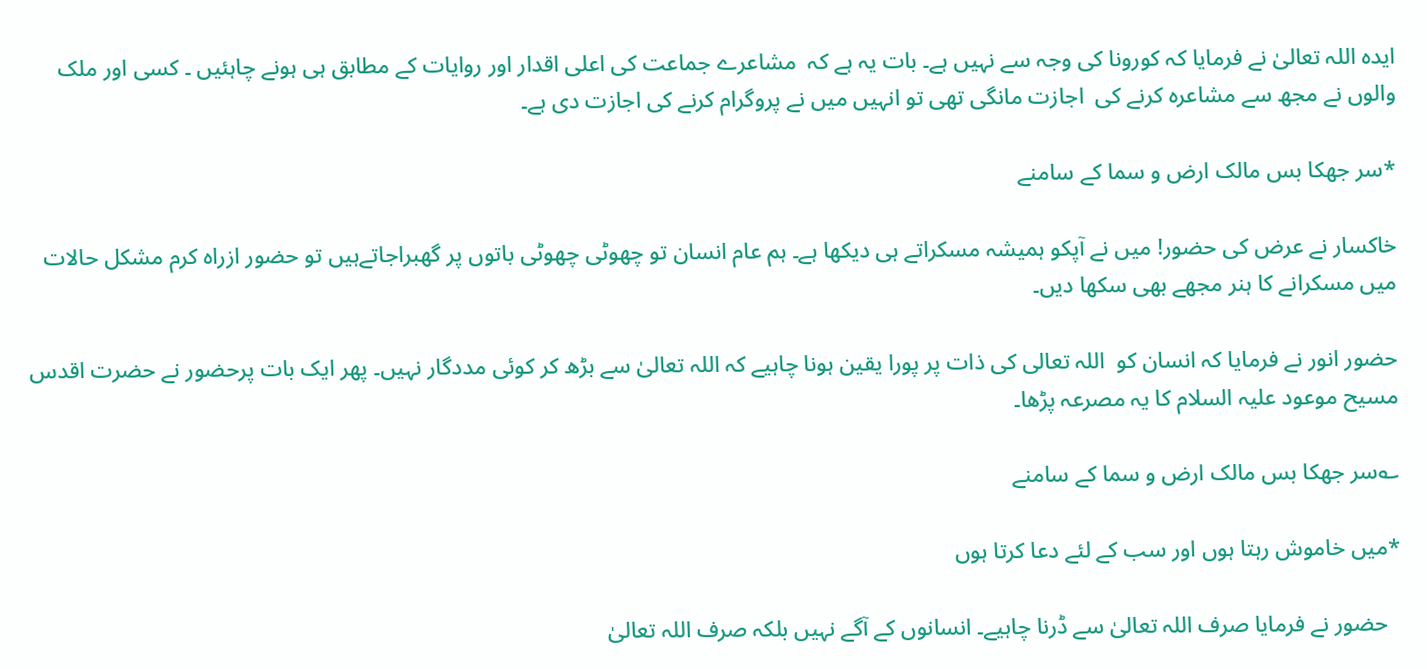ایدہ اللہ تعالیٰ نے فرمایا کہ کورونا کی وجہ سے نہیں ہے۔ بات یہ ہے کہ  مشاعرے جماعت کی اعلی اقدار اور روایات کے مطابق ہی ہونے چاہئیں ۔ کسی اور ملک والوں نے مجھ سے مشاعرہ کرنے کی  اجازت مانگی تھی تو انہیں میں نے پروگرام کرنے کی اجازت دی ہے۔

*سر جھکا بس مالک ارض و سما کے سامنے

خاکسار نے عرض کی حضور! میں نے آپکو ہمیشہ مسکراتے ہی دیکھا ہے۔ ہم عام انسان تو چھوٹی چھوٹی باتوں پر گھبراجاتےہیں تو حضور ازراہ کرم مشکل حالات میں مسکرانے کا ہنر مجھے بھی سکھا دیں۔

حضور انور نے فرمایا کہ انسان کو  اللہ تعالی کی ذات پر پورا یقین ہونا چاہیے کہ اللہ تعالیٰ سے بڑھ کر کوئی مددگار نہیں۔ پھر ایک بات پرحضور نے حضرت اقدس مسیح موعود علیہ السلام کا یہ مصرعہ پڑھا۔

؎سر جھکا بس مالک ارض و سما کے سامنے

*میں خاموش رہتا ہوں اور سب کے لئے دعا کرتا ہوں

  حضور نے فرمایا صرف اللہ تعالیٰ سے ڈرنا چاہیے۔ انسانوں کے آگے نہیں بلکہ صرف اللہ تعالیٰ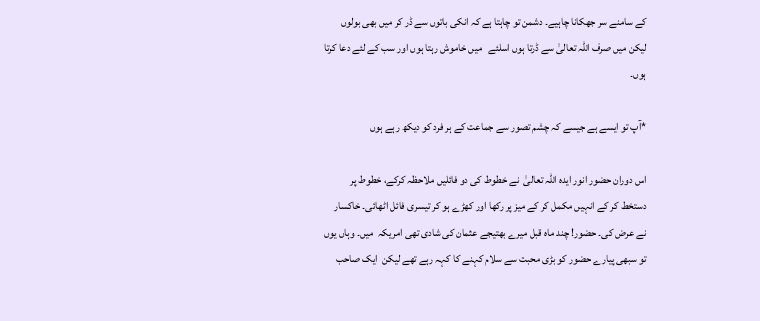کے سامنے سر جھکانا چاہیے۔ دشمن تو چاہتا ہے کہ انکی باتوں سے ڈر کر میں بھی بولوں لیکن میں صرف اللہ تعالیٰ سے ڈرتا ہوں اسلئے   میں خاموش رہتا ہوں اور سب کے لئے دعا کرتا ہوں۔

*آپ تو ایسے ہے جیسے کہ چشم تصور سے جماعت کے ہر فرد کو دیکھ رہے ہوں

اس دوران حضور انور ایدہ اللہ تعالیٰ  نے خطوط کی دو فائلیں ملاحظہ کرکے، خطوط پر دستخط کر کے انہیں مکمل کر کے میز پر رکھا اور کھڑے ہو کر تیسری فائل اٹھائی۔ خاکسار نے عرض کی۔ حضور! چند ماہ قبل میرے بھتیجے عثمان کی شادی تھی امریکہ  میں۔ وہاں یوں تو سبھی پیارے حضور کو بڑی محبت سے سلام کہنے کا کہہ رہے تھے لیکن  ایک صاحب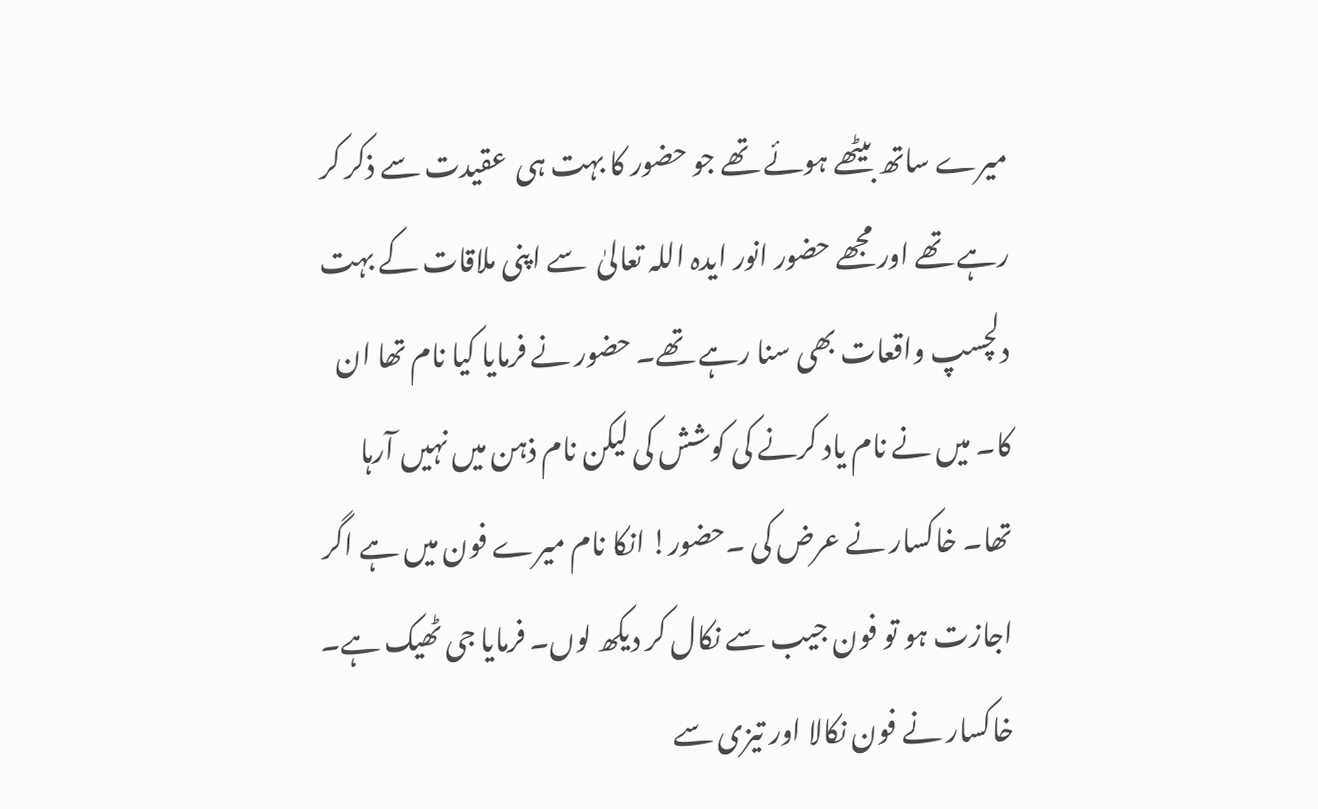میرے ساتھ بیٹھے ہوئے تھے جو حضور کا بہت ہی  عقیدت سے ذکر کر رہے تھے اور مجھے حضور انور ایدہ اللہ تعالیٰ  سے اپنی ملاقات کے بہت دلچسپ واقعات بھی سنا رہے تھے۔ حضور نے فرمایا کیا نام تھا ان کا۔ میں نے نام یاد کرنے کی کوشش کی لیکن نام ذہن میں نہیں آرہا تھا۔ خاکسار نے عرض کی ۔حضور! انکا نام میرے فون میں ہے اگر اجازت ہو تو فون جیب سے نکال کر دیکھ لوں۔ فرمایا جی ٹھیک ہے۔ خاکسار نے فون نکالا اور تیزی سے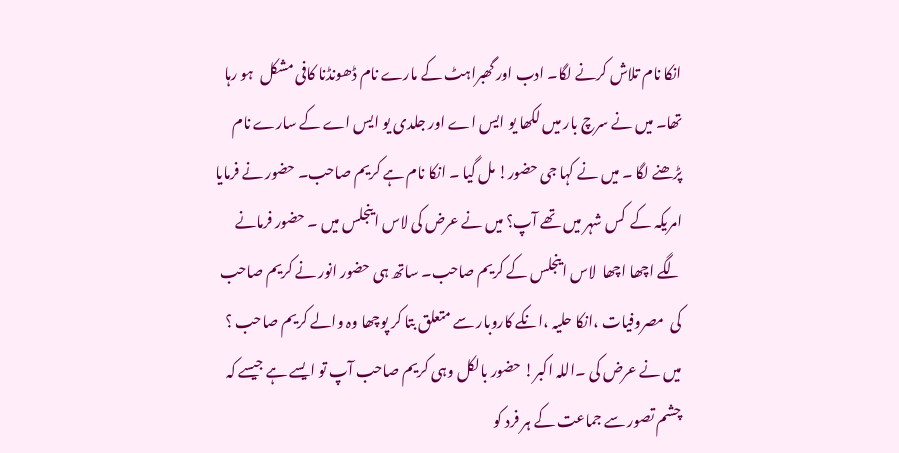انکا نام تلاش کرنے لگا۔ ادب اور گھبراہٹ کے مارے نام ڈھونڈنا کافی مشکل  ہو رہا تھا۔ میں نے سرچ بار میں لکھا یو ایس اے اور جلدی یو ایس اے کے سارے نام پڑھنے لگا ۔ میں نے کہا جی حضور! مل گیا ۔ انکا نام ہے کریم صاحب۔ حضور نے فرمایا امریکہ کے  کس شہر میں تھے آپ؟ میں نے عرض کی لاس اینجلس میں ۔ حضور فرمانے لگے اچھا اچھا  لاس اینجلس کے کریم صاحب۔ ساتھ ہی حضور انور نے کریم صاحب کی  مصروفیات ،انکا حلیہ ،انکے کاروبار سے متعلق بتا کر پوچھا وہ والے کریم صاحب ؟ میں نے عرض کی ۔اللہ اکبر! حضور بالکل وہی کریم صاحب آپ تو ایسے ہے جیسے کہ چشم تصور سے جماعت کے ہر فرد کو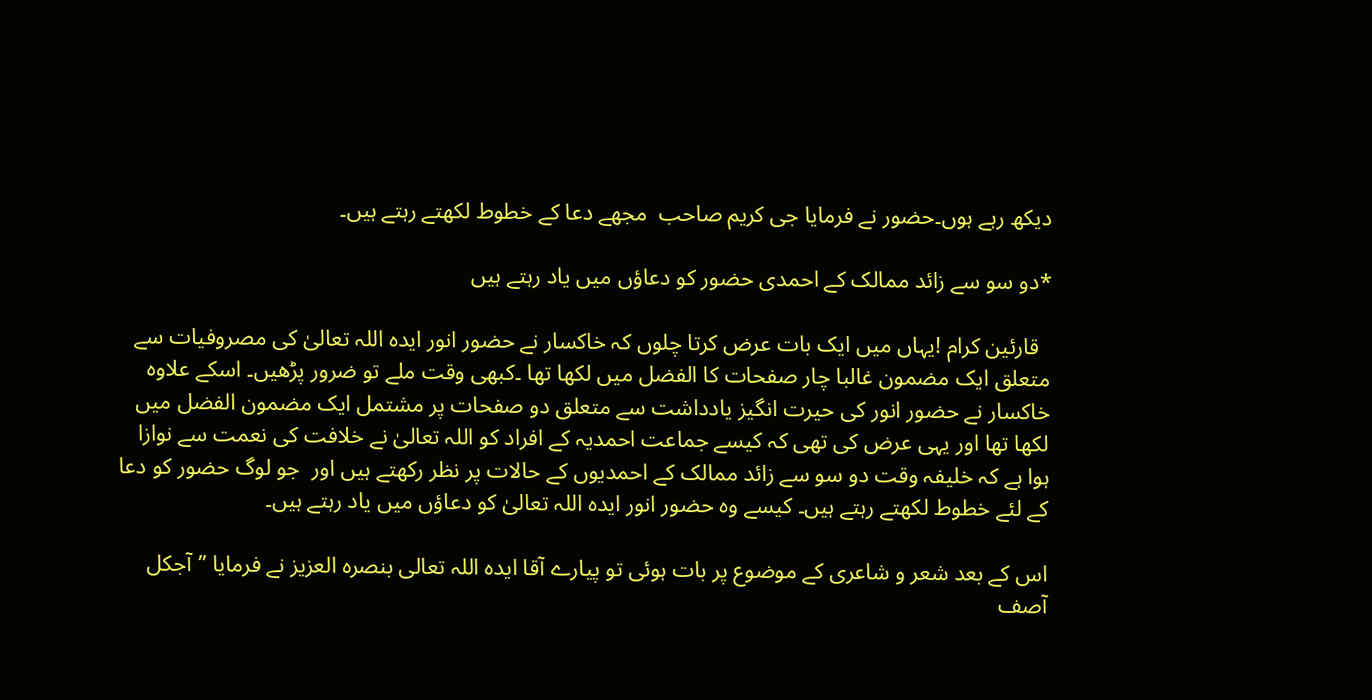دیکھ رہے ہوں۔حضور نے فرمایا جی کریم صاحب  مجھے دعا کے خطوط لکھتے رہتے ہیں۔

*دو سو سے زائد ممالک کے احمدی حضور کو دعاؤں میں یاد رہتے ہیں

  قارئین کرام !یہاں میں ایک بات عرض کرتا چلوں کہ خاکسار نے حضور انور ایدہ اللہ تعالیٰ کی مصروفیات سے متعلق ایک مضمون غالبا چار صفحات کا الفضل میں لکھا تھا ۔کبھی وقت ملے تو ضرور پڑھیں۔ اسکے علاوہ خاکسار نے حضور انور کی حیرت انگیز یادداشت سے متعلق دو صفحات پر مشتمل ایک مضمون الفضل میں لکھا تھا اور یہی عرض کی تھی کہ کیسے جماعت احمدیہ کے افراد کو اللہ تعالیٰ نے خلافت کی نعمت سے نوازا ہوا ہے کہ خلیفہ وقت دو سو سے زائد ممالک کے احمدیوں کے حالات پر نظر رکھتے ہیں اور  جو لوگ حضور کو دعا کے لئے خطوط لکھتے رہتے ہیں۔ کیسے وہ حضور انور ایدہ اللہ تعالیٰ کو دعاؤں میں یاد رہتے ہیں۔

اس کے بعد شعر و شاعری کے موضوع پر بات ہوئی تو پیارے آقا ایدہ اللہ تعالی بنصرہ العزیز نے فرمایا ’’آجکل آصف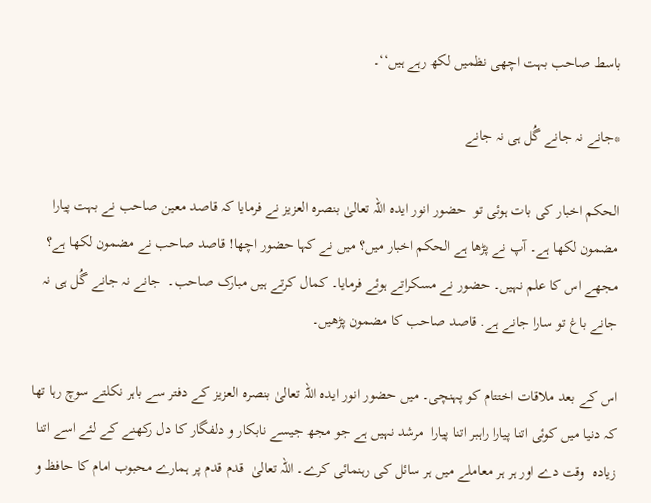باسط صاحب بہت اچھی نظمیں لکھ رہے ہیں‘‘۔

*جانے نہ جانے گُل ہی نہ جانے

الحکم اخبار کی بات ہوئی تو  حضور انور ایدہ اللہ تعالیٰ بنصرہ العزیز نے فرمایا کہ قاصد معین صاحب نے بہت پیارا مضمون لکھا ہے۔ آپ نے پڑھا ہے الحکم اخبار میں؟ میں نے کہا حضور اچھا! قاصد صاحب نے مضمون لکھا ہے؟ مجھے اس کا علم نہیں۔ حضور نے مسکراتے ہوئے فرمایا۔ کمال کرتے ہیں مبارک صاحب۔  جانے نہ جانے گُل ہی نہ جانے باغ تو سارا جانے ہے. قاصد صاحب کا مضمون پڑھیں۔

اس کے بعد ملاقات اختتام کو پہنچی۔ میں حضور انور ایدہ اللہ تعالیٰ بنصرہ العزیز کے دفتر سے باہر نکلتے سوچ رہا تھا کہ دنیا میں کوئی اتنا پیارا راہبر اتنا پیارا  مرشد نہیں ہے جو مجھ جیسے نابکار و دلفگار کا دل رکھنے کے لئے اسے اتنا زیادہ  وقت دے اور ہر ہر معاملے میں ہر سائل کی رہنمائی کرے۔ اللہ تعالیٰ  قدم قدم پر ہمارے محبوب امام کا حافظ و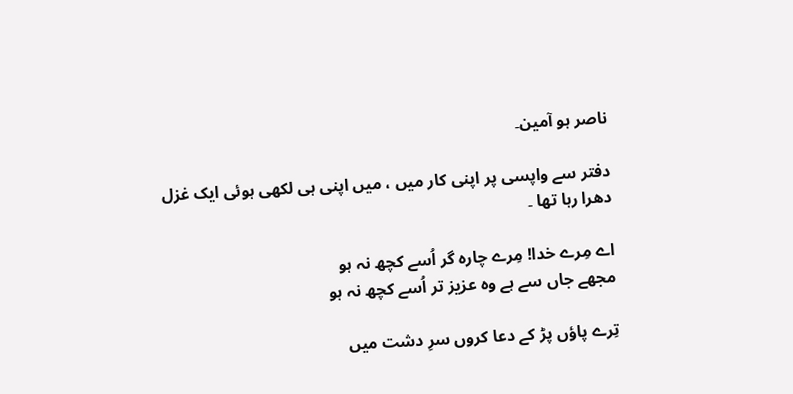ناصر ہو آمین۔

دفتر سے واپسی پر اپنی کار میں ، میں اپنی ہی لکھی ہوئی ایک غزل دھرا رہا تھا ۔

اے مِرے خدا! مِرے چارہ گر اُسے کچھ نہ ہو
مجھے جاں سے ہے وہ عزیز تر اُسے کچھ نہ ہو

تِرے پاؤں پڑ کے دعا کروں سرِ دشت میں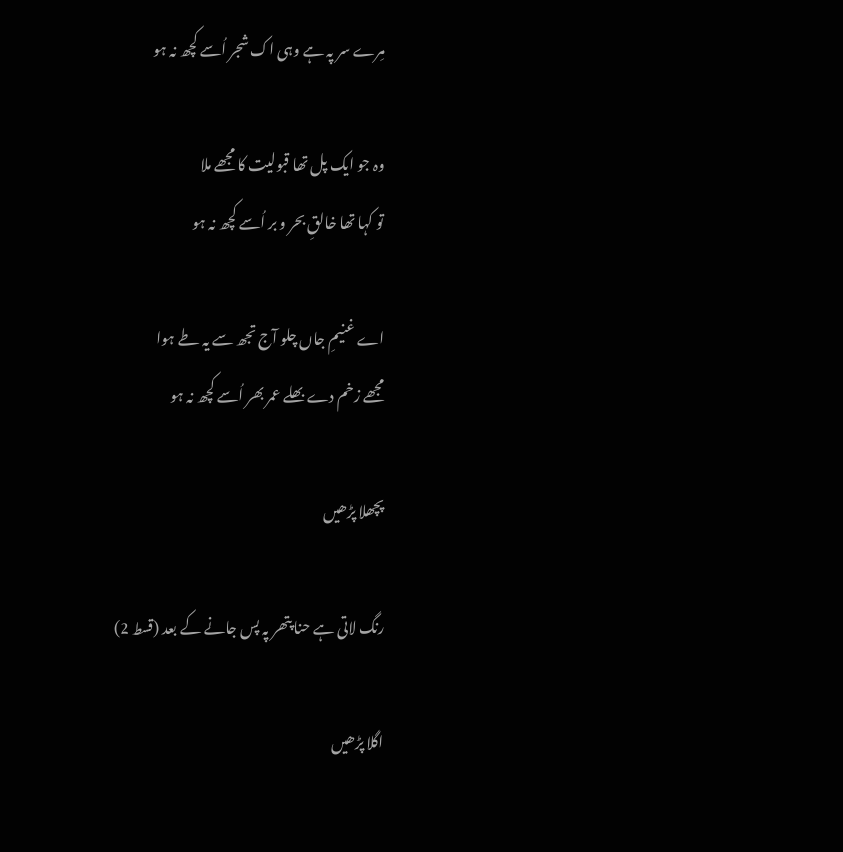مِرے سر پہ ہے وہی اک شجر اُسے کچھ نہ ہو

وہ جو ایک پل تھا قبولیت کا مجھے ملا
تو کہا تھا خالقِ بحر و بر اُسے کچھ نہ ہو

اے غنیمِ جاں چلو آج تجھ سے یہ طے ہوا
مجھے زخم دے بھلے عمر بھر اُسے کچھ نہ ہو

پچھلا پڑھیں

رنگ لاتی ہے حنا پتھر پہ پس جانے کے بعد (قسط 2)

اگلا پڑھیں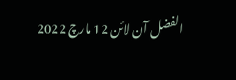الفضل آن لائن 12 مارچ 2022